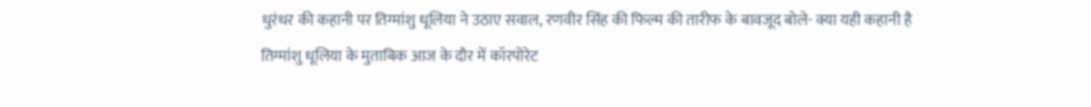धुरंधर की कहानी पर तिग्मांशु धूलिया ने उठाए सवाल, रणवीर सिंह की फिल्म की तारीफ के बावजूद बोले- क्या यही कहानी है
तिग्मांशु धूलिया के मुताबिक आज के दौर में कॉरपोरेट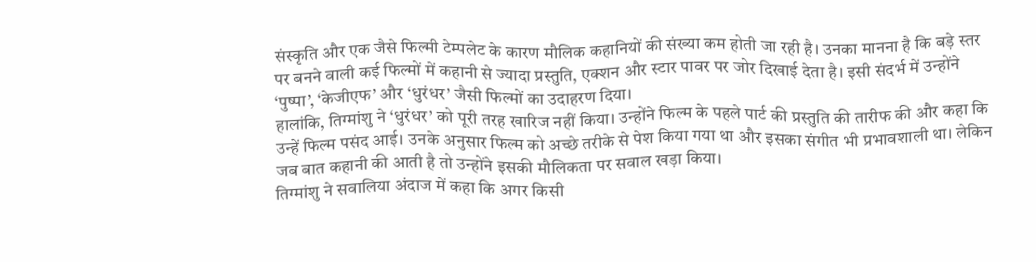संस्कृति और एक जैसे फिल्मी टेम्पलेट के कारण मौलिक कहानियों की संख्या कम होती जा रही है। उनका मानना है कि बड़े स्तर पर बनने वाली कई फिल्मों में कहानी से ज्यादा प्रस्तुति, एक्शन और स्टार पावर पर जोर दिखाई देता है। इसी संदर्भ में उन्होंने ‘पुष्पा’, ‘केजीएफ’ और ‘धुरंधर’ जैसी फिल्मों का उदाहरण दिया।
हालांकि, तिग्मांशु ने ‘धुरंधर’ को पूरी तरह खारिज नहीं किया। उन्होंने फिल्म के पहले पार्ट की प्रस्तुति की तारीफ की और कहा कि उन्हें फिल्म पसंद आई। उनके अनुसार फिल्म को अच्छे तरीके से पेश किया गया था और इसका संगीत भी प्रभावशाली था। लेकिन जब बात कहानी की आती है तो उन्होंने इसकी मौलिकता पर सवाल खड़ा किया।
तिग्मांशु ने सवालिया अंदाज में कहा कि अगर किसी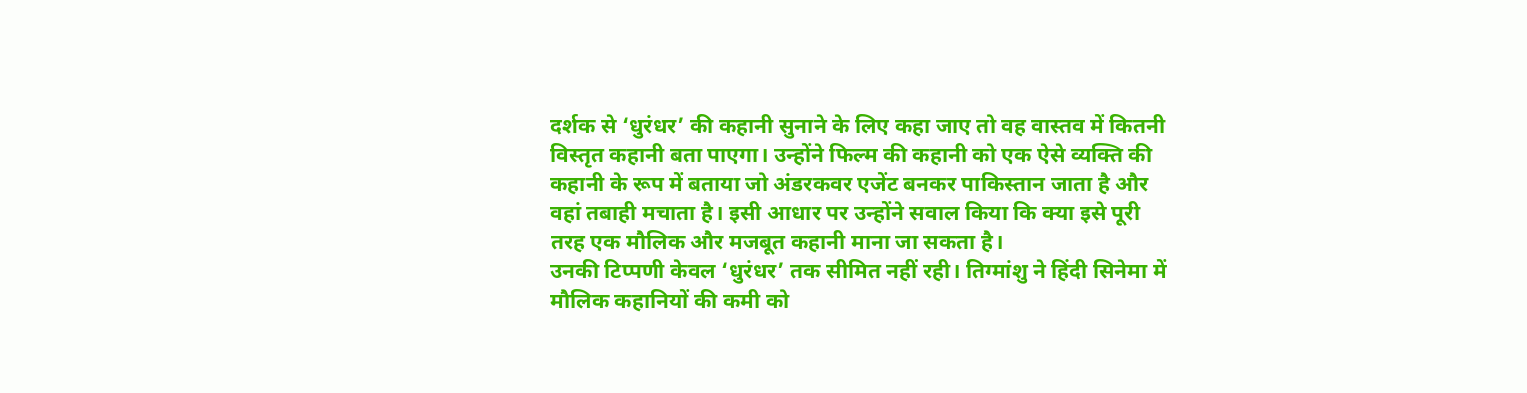दर्शक से ‘धुरंधर’ की कहानी सुनाने के लिए कहा जाए तो वह वास्तव में कितनी विस्तृत कहानी बता पाएगा। उन्होंने फिल्म की कहानी को एक ऐसे व्यक्ति की कहानी के रूप में बताया जो अंडरकवर एजेंट बनकर पाकिस्तान जाता है और वहां तबाही मचाता है। इसी आधार पर उन्होंने सवाल किया कि क्या इसे पूरी तरह एक मौलिक और मजबूत कहानी माना जा सकता है।
उनकी टिप्पणी केवल ‘धुरंधर’ तक सीमित नहीं रही। तिग्मांशु ने हिंदी सिनेमा में मौलिक कहानियों की कमी को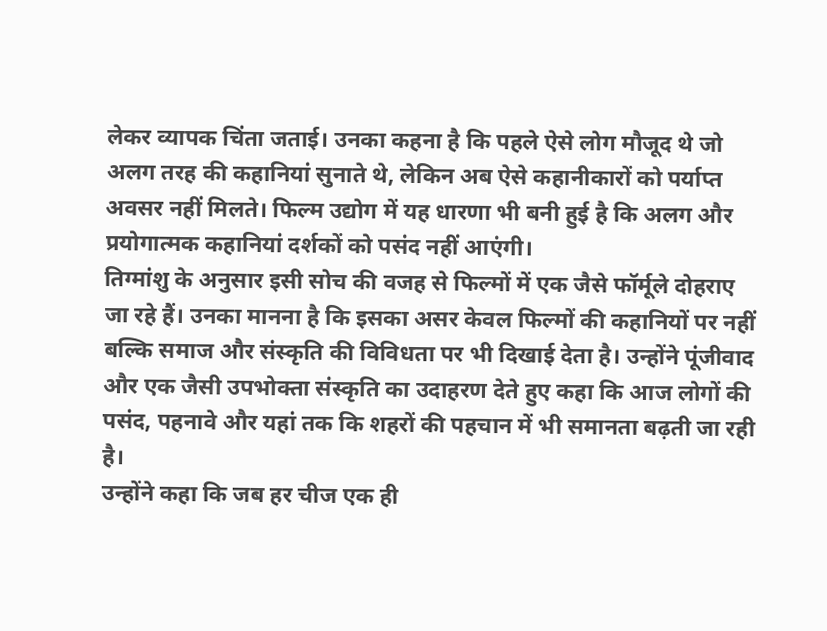लेकर व्यापक चिंता जताई। उनका कहना है कि पहले ऐसे लोग मौजूद थे जो अलग तरह की कहानियां सुनाते थे, लेकिन अब ऐसे कहानीकारों को पर्याप्त अवसर नहीं मिलते। फिल्म उद्योग में यह धारणा भी बनी हुई है कि अलग और प्रयोगात्मक कहानियां दर्शकों को पसंद नहीं आएंगी।
तिग्मांशु के अनुसार इसी सोच की वजह से फिल्मों में एक जैसे फॉर्मूले दोहराए जा रहे हैं। उनका मानना है कि इसका असर केवल फिल्मों की कहानियों पर नहीं बल्कि समाज और संस्कृति की विविधता पर भी दिखाई देता है। उन्होंने पूंजीवाद और एक जैसी उपभोक्ता संस्कृति का उदाहरण देते हुए कहा कि आज लोगों की पसंद, पहनावे और यहां तक कि शहरों की पहचान में भी समानता बढ़ती जा रही है।
उन्होंने कहा कि जब हर चीज एक ही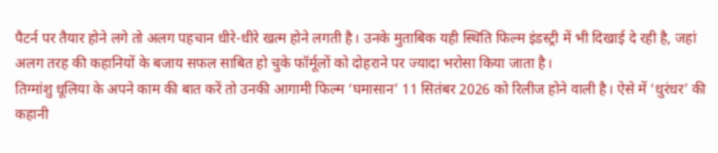पैटर्न पर तैयार होने लगे तो अलग पहचान धीरे-धीरे खत्म होने लगती है। उनके मुताबिक यही स्थिति फिल्म इंडस्ट्री में भी दिखाई दे रही है, जहां अलग तरह की कहानियों के बजाय सफल साबित हो चुके फॉर्मूलों को दोहराने पर ज्यादा भरोसा किया जाता है।
तिग्मांशु धूलिया के अपने काम की बात करें तो उनकी आगामी फिल्म ‘घमासान’ 11 सितंबर 2026 को रिलीज होने वाली है। ऐसे में ‘धुरंधर’ की कहानी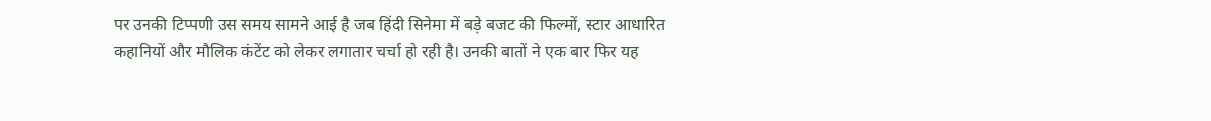पर उनकी टिप्पणी उस समय सामने आई है जब हिंदी सिनेमा में बड़े बजट की फिल्मों, स्टार आधारित कहानियों और मौलिक कंटेंट को लेकर लगातार चर्चा हो रही है। उनकी बातों ने एक बार फिर यह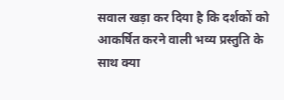सवाल खड़ा कर दिया है कि दर्शकों को आकर्षित करने वाली भव्य प्रस्तुति के साथ क्या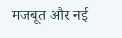मजबूत और नई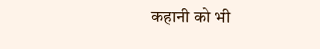कहानी को भी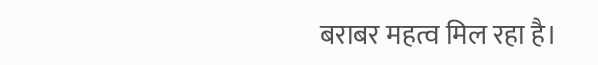बराबर महत्व मिल रहा है।